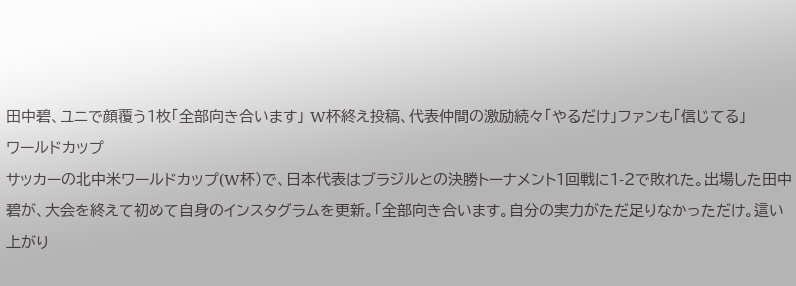田中碧、ユニで顔覆う1枚「全部向き合います」 W杯終え投稿、代表仲間の激励続々「やるだけ」ファンも「信じてる」
ワールドカップ
サッカーの北中米ワールドカップ(W杯)で、日本代表はブラジルとの決勝トーナメント1回戦に1-2で敗れた。出場した田中碧が、大会を終えて初めて自身のインスタグラムを更新。「全部向き合います。自分の実力がただ足りなかっただけ。這い上がり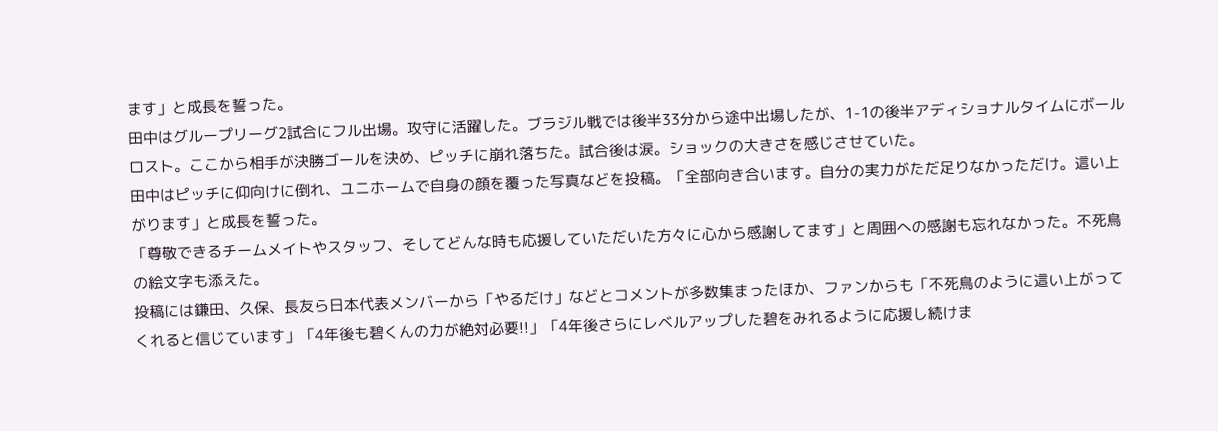ます」と成長を誓った。
田中はグループリーグ2試合にフル出場。攻守に活躍した。ブラジル戦では後半33分から途中出場したが、1-1の後半アディショナルタイムにボールロスト。ここから相手が決勝ゴールを決め、ピッチに崩れ落ちた。試合後は涙。ショックの大きさを感じさせていた。
田中はピッチに仰向けに倒れ、ユニホームで自身の顔を覆った写真などを投稿。「全部向き合います。自分の実力がただ足りなかっただけ。這い上がります」と成長を誓った。
「尊敬できるチームメイトやスタッフ、そしてどんな時も応援していただいた方々に心から感謝してます」と周囲への感謝も忘れなかった。不死鳥の絵文字も添えた。
投稿には鎌田、久保、長友ら日本代表メンバーから「やるだけ」などとコメントが多数集まったほか、ファンからも「不死鳥のように這い上がってくれると信じています」「4年後も碧くんの力が絶対必要!!」「4年後さらにレベルアップした碧をみれるように応援し続けま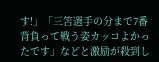す!」「三笘選手の分まで7番背負って戦う姿カッコよかったです」などと激励が殺到し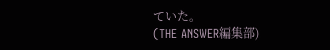ていた。
(THE ANSWER編集部)